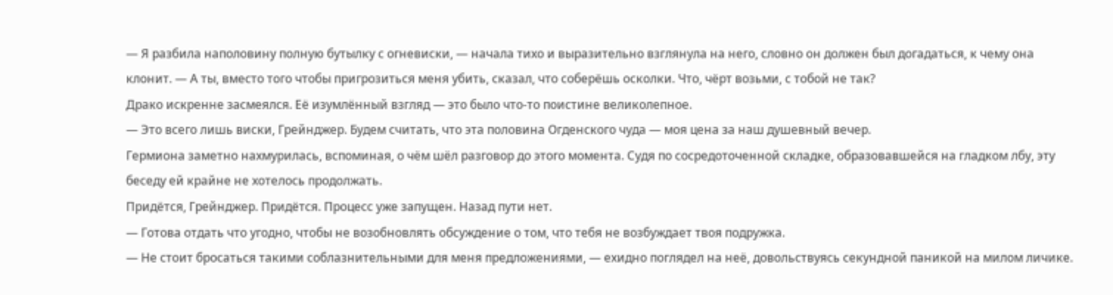— Я разбила наполовину полную бутылку с огневиски, — начала тихо и выразительно взглянула на него, словно он должен был догадаться, к чему она клонит. — А ты, вместо того чтобы пригрозиться меня убить, сказал, что соберёшь осколки. Что, чёрт возьми, с тобой не так?
Драко искренне засмеялся. Её изумлённый взгляд — это было что-то поистине великолепное.
— Это всего лишь виски, Грейнджер. Будем считать, что эта половина Огденского чуда — моя цена за наш душевный вечер.
Гермиона заметно нахмурилась, вспоминая, о чём шёл разговор до этого момента. Судя по сосредоточенной складке, образовавшейся на гладком лбу, эту беседу ей крайне не хотелось продолжать.
Придётся, Грейнджер. Придётся. Процесс уже запущен. Назад пути нет.
— Готова отдать что угодно, чтобы не возобновлять обсуждение о том, что тебя не возбуждает твоя подружка.
— Не стоит бросаться такими соблазнительными для меня предложениями, — ехидно поглядел на неё, довольствуясь секундной паникой на милом личике.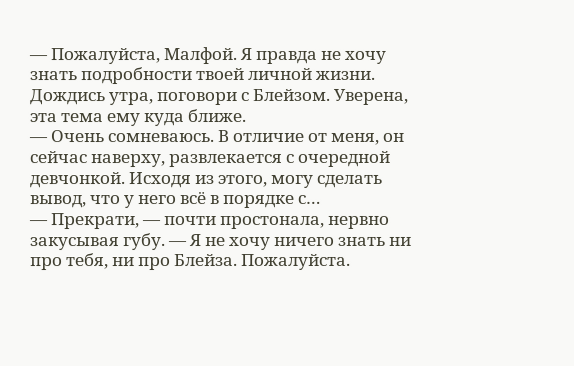— Пожалуйста, Малфой. Я правда не хочу знать подробности твоей личной жизни. Дождись утра, поговори с Блейзом. Уверена, эта тема ему куда ближе.
— Очень сомневаюсь. В отличие от меня, он сейчас наверху, развлекается с очередной девчонкой. Исходя из этого, могу сделать вывод, что у него всё в порядке с…
— Прекрати, — почти простонала, нервно закусывая губу. — Я не хочу ничего знать ни про тебя, ни про Блейза. Пожалуйста.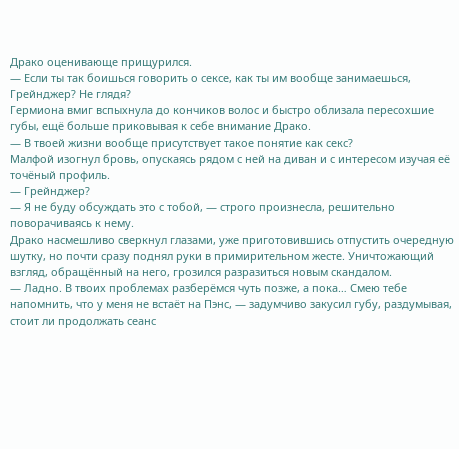Драко оценивающе прищурился.
— Если ты так боишься говорить о сексе, как ты им вообще занимаешься, Грейнджер? Не глядя?
Гермиона вмиг вспыхнула до кончиков волос и быстро облизала пересохшие губы, ещё больше приковывая к себе внимание Драко.
— В твоей жизни вообще присутствует такое понятие как секс?
Малфой изогнул бровь, опускаясь рядом с ней на диван и с интересом изучая её точёный профиль.
— Грейнджер?
— Я не буду обсуждать это с тобой, — строго произнесла, решительно поворачиваясь к нему.
Драко насмешливо сверкнул глазами, уже приготовившись отпустить очередную шутку, но почти сразу поднял руки в примирительном жесте. Уничтожающий взгляд, обращённый на него, грозился разразиться новым скандалом.
— Ладно. В твоих проблемах разберёмся чуть позже, а пока… Смею тебе напомнить, что у меня не встаёт на Пэнс, — задумчиво закусил губу, раздумывая, стоит ли продолжать сеанс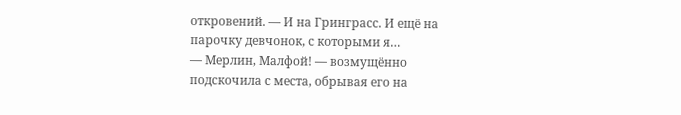откровений. — И на Гринграсс. И ещё на парочку девчонок, с которыми я…
— Мерлин, Малфой! — возмущённо подскочила с места, обрывая его на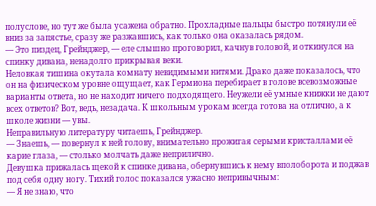полуслове, но тут же была усажена обратно. Прохладные пальцы быстро потянули её вниз за запястье, сразу же разжавшись, как только она оказалась рядом.
— Это пиздец, Грейнджер, — еле слышно проговорил, качнув головой, и откинулся на спинку дивана, ненадолго прикрывая веки.
Неловкая тишина окутала комнату невидимыми нитями. Драко даже показалось, что он на физическом уровне ощущает, как Гермиона перебирает в голове всевозможные варианты ответа, но не находит ничего подходящего. Неужели её умные книжки не дают всех ответов? Вот, ведь, незадача. К школьным урокам всегда готова на отлично, а к школе жизни — увы.
Неправильную литературу читаешь, Грейнджер.
— Знаешь, — повернул к ней голову, внимательно прожигая серыми кристаллами её карие глаза, — столько молчать даже неприлично.
Девушка прижалась щекой к спинке дивана, обернувшись к нему вполоборота и поджав под себя одну ногу. Тихий голос показался ужасно непривычным:
— Я не знаю, что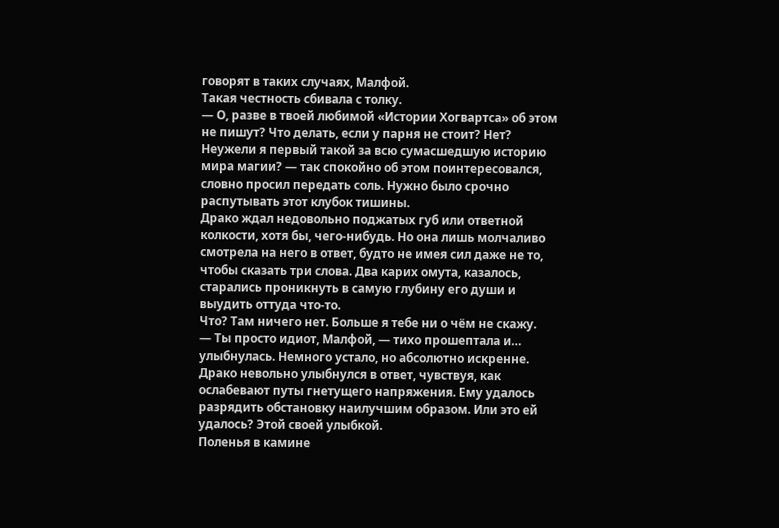говорят в таких случаях, Малфой.
Такая честность сбивала с толку.
— О, разве в твоей любимой «Истории Хогвартса» об этом не пишут? Что делать, если у парня не стоит? Нет? Неужели я первый такой за всю сумасшедшую историю мира магии? — так спокойно об этом поинтересовался, словно просил передать соль. Нужно было срочно распутывать этот клубок тишины.
Драко ждал недовольно поджатых губ или ответной колкости, хотя бы, чего-нибудь. Но она лишь молчаливо смотрела на него в ответ, будто не имея сил даже не то, чтобы сказать три слова. Два карих омута, казалось, старались проникнуть в самую глубину его души и выудить оттуда что-то.
Что? Там ничего нет. Больше я тебе ни о чём не скажу.
— Ты просто идиот, Малфой, — тихо прошептала и… улыбнулась. Немного устало, но абсолютно искренне.
Драко невольно улыбнулся в ответ, чувствуя, как ослабевают путы гнетущего напряжения. Ему удалось разрядить обстановку наилучшим образом. Или это ей удалось? Этой своей улыбкой.
Поленья в камине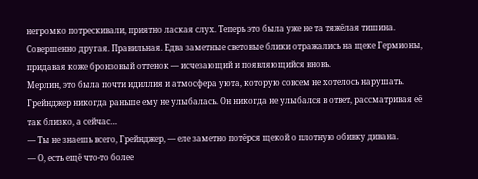негромко потрескивали, приятно лаская слух. Теперь это была уже не та тяжёлая тишина. Совершенно другая. Правильная. Едва заметные световые блики отражались на щеке Гермионы, придавая коже бронзовый оттенок — исчезающий и появляющийся вновь.
Мерлин, это была почти идиллия и атмосфера уюта, которую совсем не хотелось нарушать. Грейнджер никогда раньше ему не улыбалась. Он никогда не улыбался в ответ, рассматривая её так близко, а сейчас…
— Ты не знаешь всего, Грейнджер, — еле заметно потёрся щекой о плотную обивку дивана.
— О, есть ещё что-то более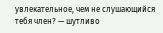увлекательное, чем не слушающийся тебя член? — шутливо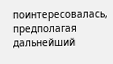поинтересовалась, предполагая дальнейший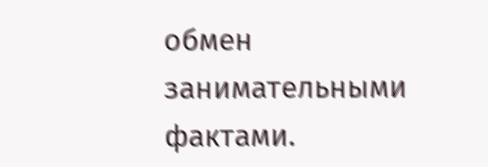обмен занимательными фактами.